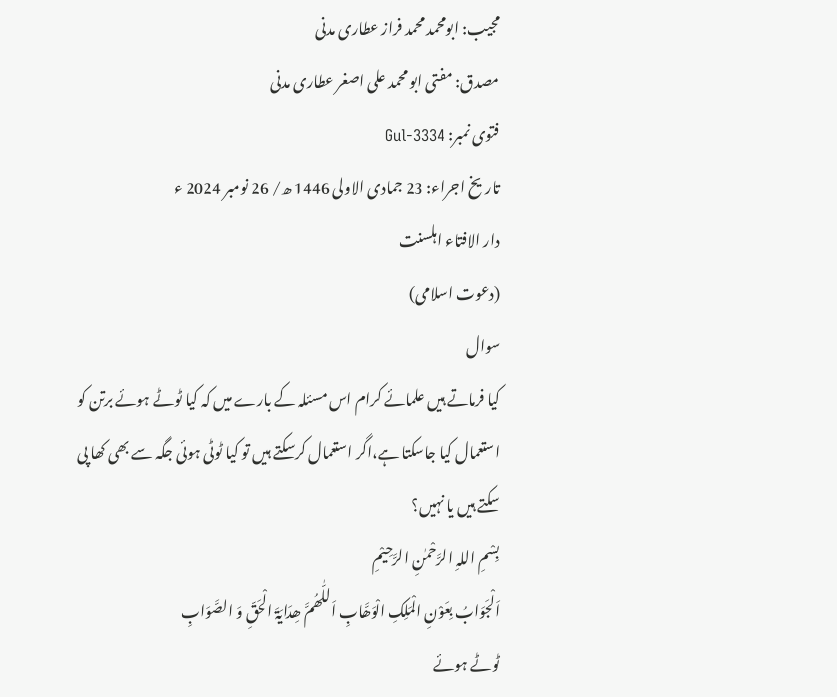مجیب: ابومحمد محمد فراز عطاری مدنی
مصدق: مفتی ابو محمد علی اصغر عطاری مدنی
فتوی نمبر: Gul-3334
تاریخ اجراء: 23 جمادی الاولی 1446 ھ/ 26 نومبر 2024 ء
دار الافتاء اہلسنت
(دعوت اسلامی)
سوال
کیا فرماتے ہیں علمائے کرام اس مسئلہ کے بارے میں کہ کیا ٹوٹے ہوئے برتن کو استعمال کیا جاسکتا ہے،اگر استعمال کرسکتے ہیں تو کیا ٹوٹی ہوئی جگہ سے بھی کھا پی سکتے ہیں یا نہیں؟
بِسْمِ اللہِ الرَّحْمٰنِ الرَّحِيْمِ
اَلْجَوَابُ بِعَوْنِ الْمَلِکِ الْوَھَّابِ اَللّٰھُمَّ ھِدَایَۃَ الْحَقِّ وَ الصَّوَابِ
ٹوٹے ہوئے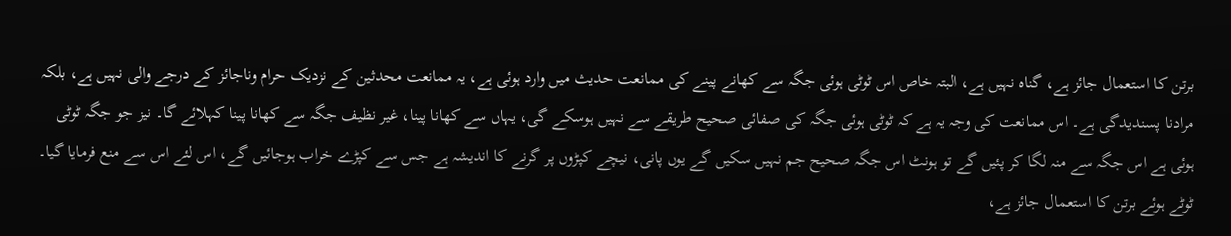برتن کا استعمال جائز ہے، گناہ نہیں ہے، البتہ خاص اس ٹوٹی ہوئی جگہ سے کھانے پینے کی ممانعت حدیث میں وارد ہوئی ہے، یہ ممانعت محدثین کے نزدیک حرام وناجائز کے درجے والی نہیں ہے، بلکہ مرادنا پسندیدگی ہے۔ اس ممانعت کی وجہ یہ ہے کہ ٹوٹی ہوئی جگہ کی صفائی صحیح طریقے سے نہیں ہوسکے گی، یہاں سے کھانا پینا، غیر نظیف جگہ سے کھانا پینا کہلائے گا۔ نیز جو جگہ ٹوٹی ہوئی ہے اس جگہ سے منہ لگا کر پئیں گے تو ہونٹ اس جگہ صحیح جم نہیں سکیں گے یوں پانی، نیچے کپڑوں پر گرنے کا اندیشہ ہے جس سے کپڑے خراب ہوجائیں گے، اس لئے اس سے منع فرمایا گیا۔
ٹوٹے ہوئے برتن کا استعمال جائز ہے،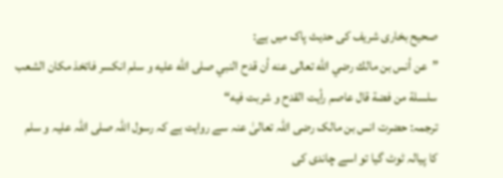صحیح بخاری شریف کی حدیث پاک میں ہے:
”عن أنس بن مالك رضي الله تعالى عنه أن قدح النبي صلى الله عليه و سلم انكسر فاتخذ مكان الشعب سلسلة من فضة قال عاصم رأيت القدح و شربت فيه“
ترجمہ: حضرت انس بن مالک رضی اللہ تعالیٰ عنہ سے روایت ہے کہ رسول اللہ صلی اللہ علیہ و سلم کا پیالہ ٹوٹ گیا تو اسے چاندی کی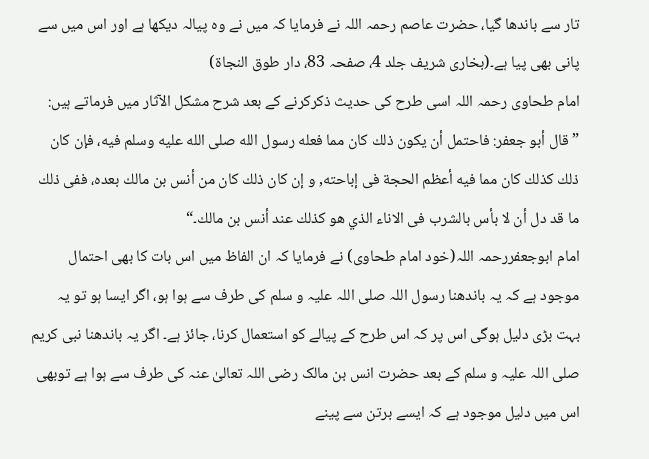تار سے باندھا گیا، حضرت عاصم رحمہ اللہ نے فرمایا کہ میں نے وہ پیالہ دیکھا ہے اور اس میں سے پانی بھی پیا ہے۔(بخاری شریف جلد 4، صفحہ 83، دار طوق النجاۃ)
امام طحاوی رحمہ اللہ اسی طرح کی حدیث ذکرکرنے کے بعد شرح مشکل الآثار میں فرماتے ہیں:
” قال أبو جعفر: فاحتمل أن يكون ذلك كان مما فعله رسول الله صلى الله عليه وسلم فيه، فإن كان ذلك كذلك كان مما فيه أعظم الحجة فی إباحته, و إن كان ذلك كان من أنس بن مالك بعده، ففی ذلك ما قد دل أن لا بأس بالشرب فی الاناء الذي هو كذلك عند أنس بن مالك۔“
امام ابوجعفررحمہ اللہ(خود امام طحاوی) نے فرمایا کہ ان الفاظ میں اس بات کا بھی احتمال موجود ہے کہ یہ باندھنا رسول اللہ صلی اللہ علیہ و سلم کی طرف سے ہوا ہو، اگر ایسا ہو تو یہ بہت بڑی دلیل ہوگی اس پر کہ اس طرح کے پیالے کو استعمال کرنا، جائز ہے۔ اگر یہ باندھنا نبی کریم صلی اللہ علیہ و سلم کے بعد حضرت انس بن مالک رضی اللہ تعالیٰ عنہ کی طرف سے ہوا ہے توبھی اس میں دلیل موجود ہے کہ ایسے برتن سے پینے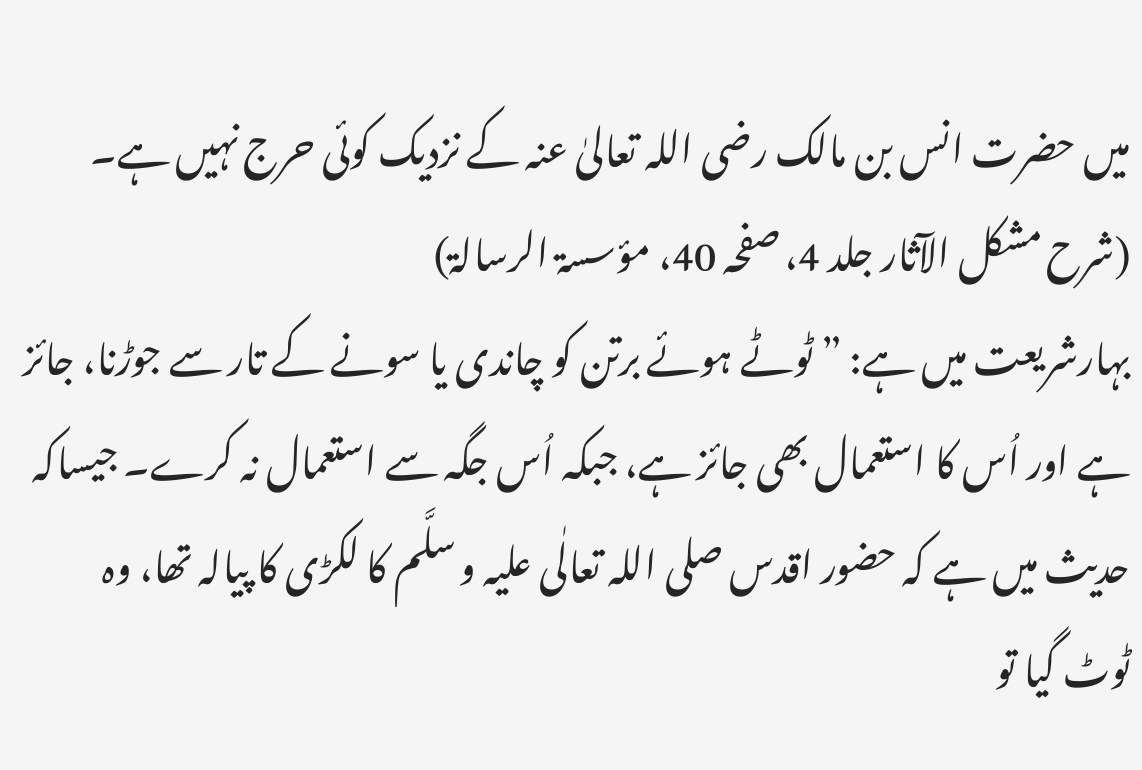میں حضرت انس بن مالک رضی اللہ تعالیٰ عنہ کے نزدیک کوئی حرج نہیں ہے۔ (شرح مشکل الآثار جلد 4، صفحہ 40، مؤسسۃ الرسالۃ)
بہارشریعت میں ہے: ”ٹوٹے ہوئے برتن کو چاندی یا سونے کے تار سے جوڑنا، جائز ہے اور اُس کا استعمال بھی جائز ہے، جبکہ اُس جگہ سے استعمال نہ کرے۔ جیساکہ حدیث میں ہے کہ حضور اقدس صلی اللہ تعالٰی علیہ و سلَّم کا لکڑی کا پیالہ تھا، وہ ٹوٹ گیا تو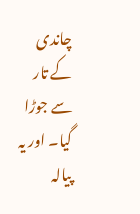چاندی کے تار سے جوڑا گیا۔ اور یہ پیالہ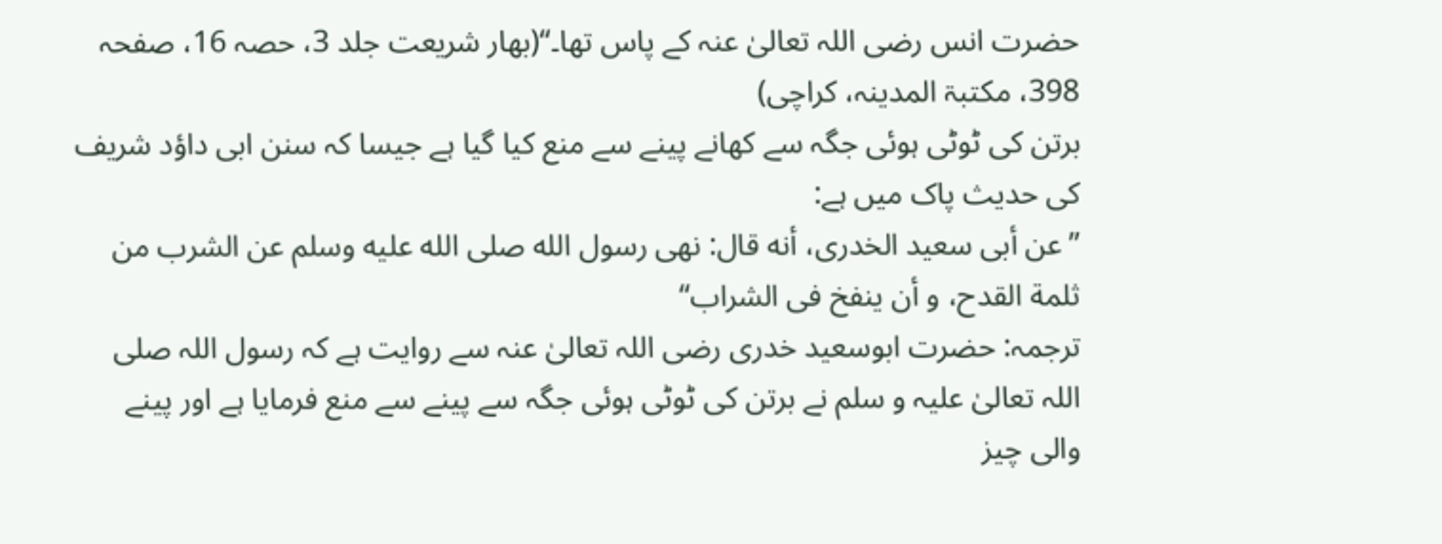حضرت انس رضی اللہ تعالیٰ عنہ کے پاس تھا۔“(بھار شریعت جلد 3، حصہ 16، صفحہ 398، مکتبۃ المدینہ، کراچی)
برتن کی ٹوٹی ہوئی جگہ سے کھانے پینے سے منع کیا گیا ہے جیسا کہ سنن ابی داؤد شریف کی حدیث پاک میں ہے:
”عن أبی سعيد الخدری، أنه قال: نهى رسول الله صلى الله عليه وسلم عن الشرب من ثلمة القدح، و أن ينفخ فی الشراب“
ترجمہ: حضرت ابوسعید خدری رضی اللہ تعالیٰ عنہ سے روایت ہے کہ رسول اللہ صلی اللہ تعالیٰ علیہ و سلم نے برتن کی ٹوٹی ہوئی جگہ سے پینے سے منع فرمایا ہے اور پینے والی چیز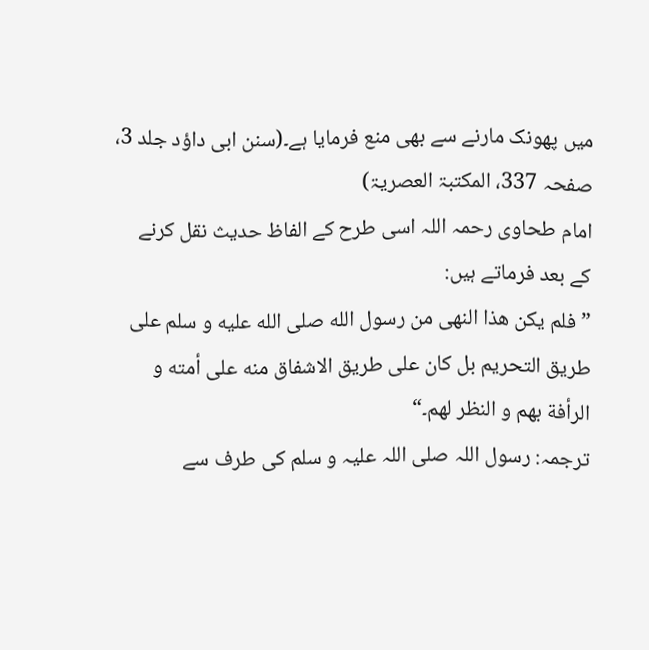میں پھونک مارنے سے بھی منع فرمایا ہے۔(سنن ابی داؤد جلد 3، صفحہ 337، المکتبۃ العصریۃ)
امام طحاوی رحمہ اللہ اسی طرح کے الفاظ حدیث نقل کرنے کے بعد فرماتے ہیں:
”فلم يكن هذا النهی من رسول الله صلى الله عليه و سلم على طريق التحريم بل كان على طريق الاشفاق منه على أمته و الرأفة بهم و النظر لهم۔“
ترجمہ: رسول اللہ صلی اللہ علیہ و سلم کی طرف سے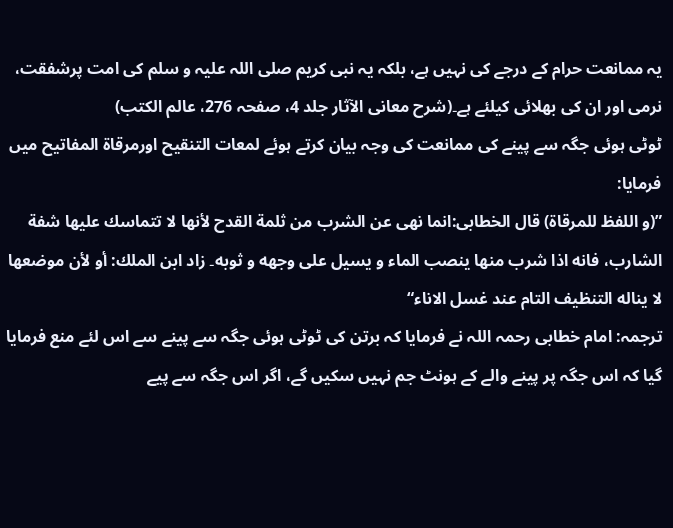یہ ممانعت حرام کے درجے کی نہیں ہے، بلکہ یہ نبی کریم صلی اللہ علیہ و سلم کی امت پرشفقت، نرمی اور ان کی بھلائی کیلئے ہے۔(شرح معانی الآثار جلد 4، صفحہ 276، عالم الکتب)
ٹوٹی ہوئی جگہ سے پینے کی ممانعت کی وجہ بیان کرتے ہوئے لمعات التنقیح اورمرقاۃ المفاتیح میں فرمایا:
”(و اللفظ للمرقاۃ) قال الخطابی:انما نهى عن الشرب من ثلمة القدح لأنها لا تتماسك عليها شفة الشارب، فانه اذا شرب منها ينصب الماء و يسيل على وجهه و ثوبه۔ زاد ابن الملك: أو لأن موضعها لا يناله التنظيف التام عند غسل الاناء“
ترجمہ: امام خطابی رحمہ اللہ نے فرمایا کہ برتن کی ٹوٹی ہوئی جگہ سے پینے سے اس لئے منع فرمایا گیا کہ اس جگہ پر پینے والے کے ہونٹ جم نہیں سکیں گے، اگر اس جگہ سے پیے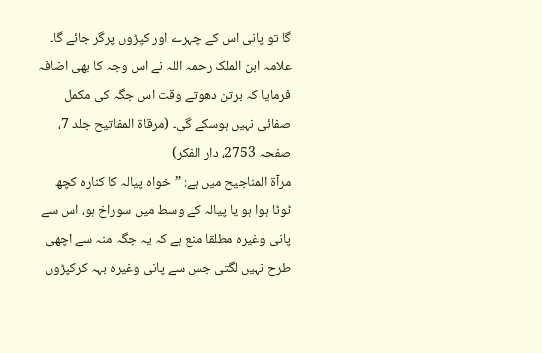گا تو پانی اس کے چہرے اور کپڑوں پرگر جائے گا۔ علامہ ابن الملک رحمہ اللہ نے اس وجہ کا بھی اضافہ فرمایا کہ برتن دھوتے وقت اس جگہ کی مکمل صفائی نہیں ہوسکے گی۔ (مرقاۃ المفاتیح جلد 7، صفحہ 2753، دار الفکر)
مرآۃ المناجیح میں ہے: ”خواہ پیالہ کا کنارہ کچھ ٹوٹا ہوا ہو یا پیالہ کے وسط میں سوراخ ہو، اس سے پانی وغیرہ مطلقا منع ہے کہ یہ جگہ منہ سے اچھی طرح نہیں لگتی جس سے پانی وغیرہ بہہ کرکپڑوں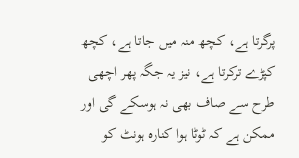پرگرتا ہے، کچھ منہ میں جاتا ہے، کچھ کپڑے ترکرتا ہے، نیز یہ جگہ پھر اچھی طرح سے صاف بھی نہ ہوسکے گی اور ممکن ہے کہ ٹوٹا ہوا کنارہ ہونٹ کو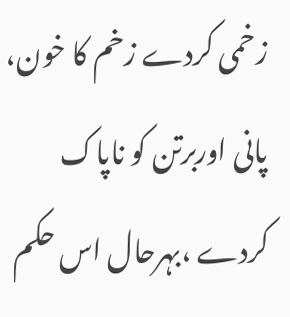زخمی کردے زخم کا خون، پانی اوربرتن کو ناپاک کردے ،بہرحال اس حکم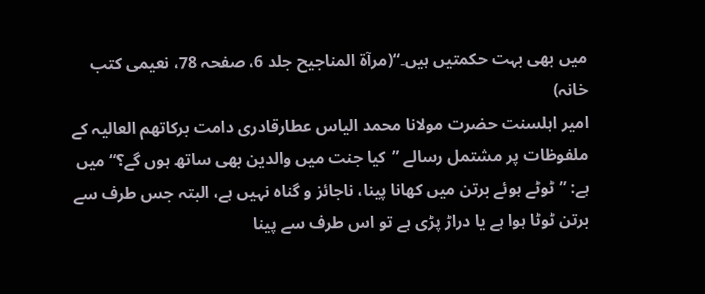میں بھی بہت حکمتیں ہیں۔“(مرآۃ المناجیح جلد 6، صفحہ 78، نعیمی کتب خانہ)
امیر اہلسنت حضرت مولانا محمد الیاس عطارقادری دامت برکاتھم العالیہ کے ملفوظات پر مشتمل رسالے ”کیا جنت میں والدین بھی ساتھ ہوں گے؟“ میں ہے: ”ٹوٹے ہوئے برتن میں کھانا پینا، ناجائز و گناہ نہیں ہے، البتہ جس طرف سے برتن ٹوٹا ہوا ہے یا دراڑ پڑی ہے تو اس طرف سے پینا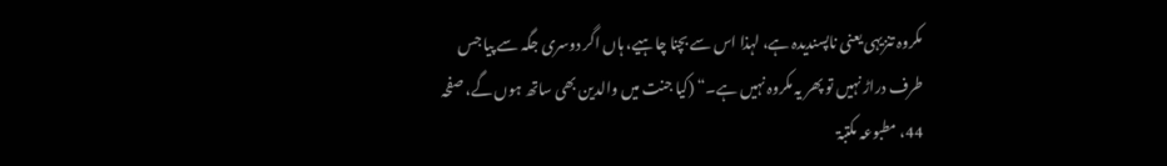مکروہ تنزیہی یعنی ناپسندیدہ ہے، لہذا اس سے بچنا چاہیے، ہاں اگر دوسری جگہ سے پیا جس طرف دراڑ نہیں تو پھر یہ مکروہ نہیں ہے۔“ (کیا جنت میں والدین بھی ساتھ ہوں گے، صفحہ 44، مطبوعہ مکتبۃ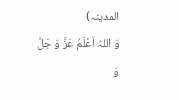المدینہ)
وَ اللہُ اَعْلَمُ عَزَّ وَ جَلَّ وَ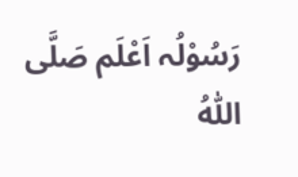رَسُوْلُہ اَعْلَم صَلَّی اللّٰہُ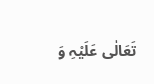تَعَالٰی عَلَیْہِ وَ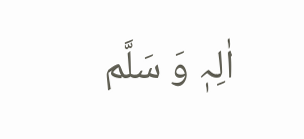اٰلِہٖ وَ سَلَّم